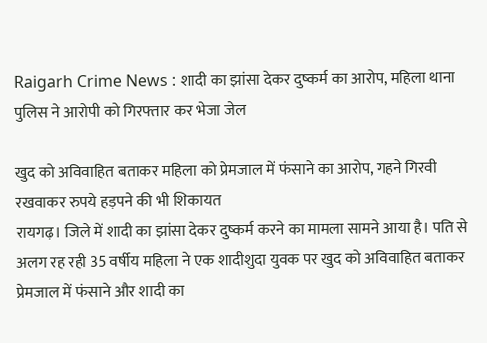Raigarh Crime News : शादी का झांसा देकर दुष्कर्म का आरोप, महिला थाना पुलिस ने आरोपी को गिरफ्तार कर भेजा जेल

खुद को अविवाहित बताकर महिला को प्रेमजाल में फंसाने का आरोप, गहने गिरवी रखवाकर रुपये हड़पने की भी शिकायत
रायगढ़। जिले में शादी का झांसा देकर दुष्कर्म करने का मामला सामने आया है। पति से अलग रह रही 35 वर्षीय महिला ने एक शादीशुदा युवक पर खुद को अविवाहित बताकर प्रेमजाल में फंसाने और शादी का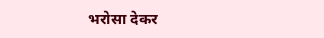भरोसा देकर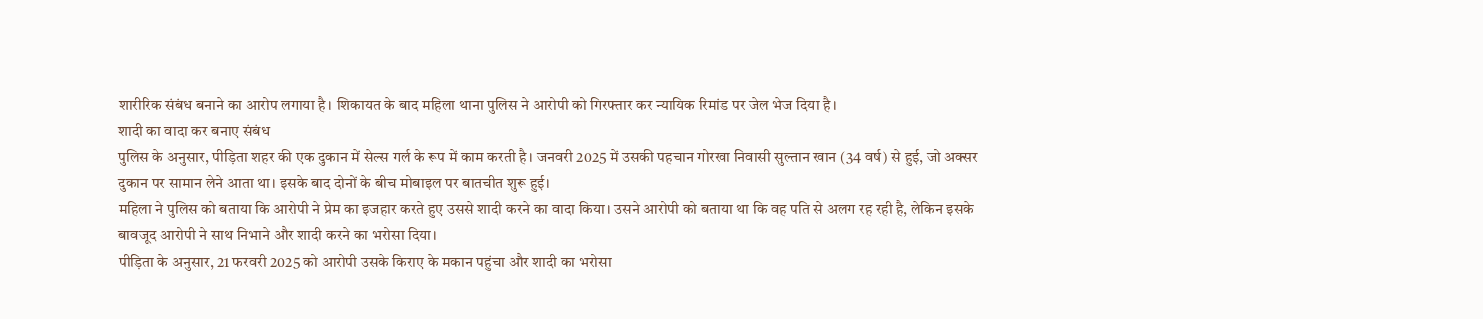शारीरिक संबंध बनाने का आरोप लगाया है। शिकायत के बाद महिला थाना पुलिस ने आरोपी को गिरफ्तार कर न्यायिक रिमांड पर जेल भेज दिया है।
शादी का वादा कर बनाए संबंध
पुलिस के अनुसार, पीड़िता शहर की एक दुकान में सेल्स गर्ल के रूप में काम करती है। जनवरी 2025 में उसकी पहचान गोरखा निवासी सुल्तान खान (34 वर्ष) से हुई, जो अक्सर दुकान पर सामान लेने आता था। इसके बाद दोनों के बीच मोबाइल पर बातचीत शुरू हुई।
महिला ने पुलिस को बताया कि आरोपी ने प्रेम का इजहार करते हुए उससे शादी करने का वादा किया। उसने आरोपी को बताया था कि वह पति से अलग रह रही है, लेकिन इसके बावजूद आरोपी ने साथ निभाने और शादी करने का भरोसा दिया।
पीड़िता के अनुसार, 21 फरवरी 2025 को आरोपी उसके किराए के मकान पहुंचा और शादी का भरोसा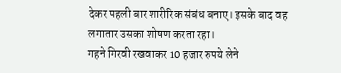देकर पहली बार शारीरिक संबंध बनाए। इसके बाद वह लगातार उसका शोषण करता रहा।
गहने गिरवी रखवाकर 10 हजार रुपये लेने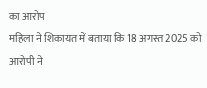का आरोप
महिला ने शिकायत में बताया कि 18 अगस्त 2025 को आरोपी ने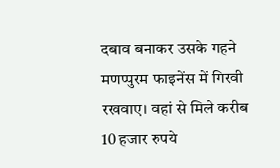दबाव बनाकर उसके गहने मणप्पुरम फाइनेंस में गिरवी रखवाए। वहां से मिले करीब 10 हजार रुपये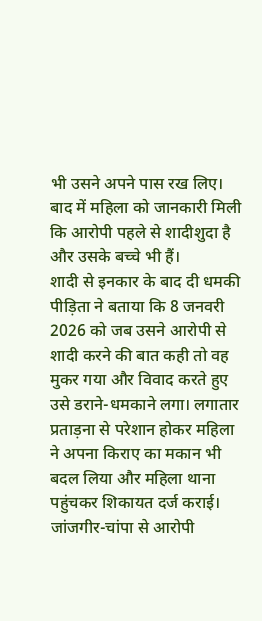भी उसने अपने पास रख लिए।
बाद में महिला को जानकारी मिली कि आरोपी पहले से शादीशुदा है और उसके बच्चे भी हैं।
शादी से इनकार के बाद दी धमकी
पीड़िता ने बताया कि 8 जनवरी 2026 को जब उसने आरोपी से शादी करने की बात कही तो वह मुकर गया और विवाद करते हुए उसे डराने-धमकाने लगा। लगातार प्रताड़ना से परेशान होकर महिला ने अपना किराए का मकान भी बदल लिया और महिला थाना पहुंचकर शिकायत दर्ज कराई।
जांजगीर-चांपा से आरोपी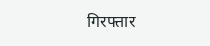गिरफ्तार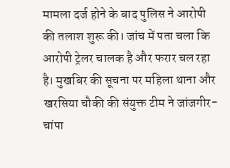मामला दर्ज होने के बाद पुलिस ने आरोपी की तलाश शुरू की। जांच में पता चला कि आरोपी ट्रेलर चालक है और फरार चल रहा है। मुखबिर की सूचना पर महिला थाना और खरसिया चौकी की संयुक्त टीम ने जांजगीर-चांपा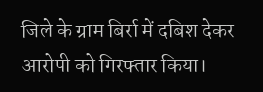जिले के ग्राम बिर्रा में दबिश देकर आरोपी को गिरफ्तार किया।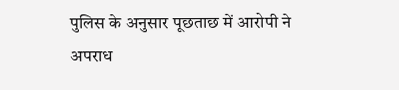पुलिस के अनुसार पूछताछ में आरोपी ने अपराध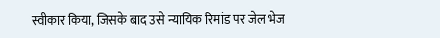स्वीकार किया, जिसके बाद उसे न्यायिक रिमांड पर जेल भेज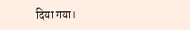दिया गया।